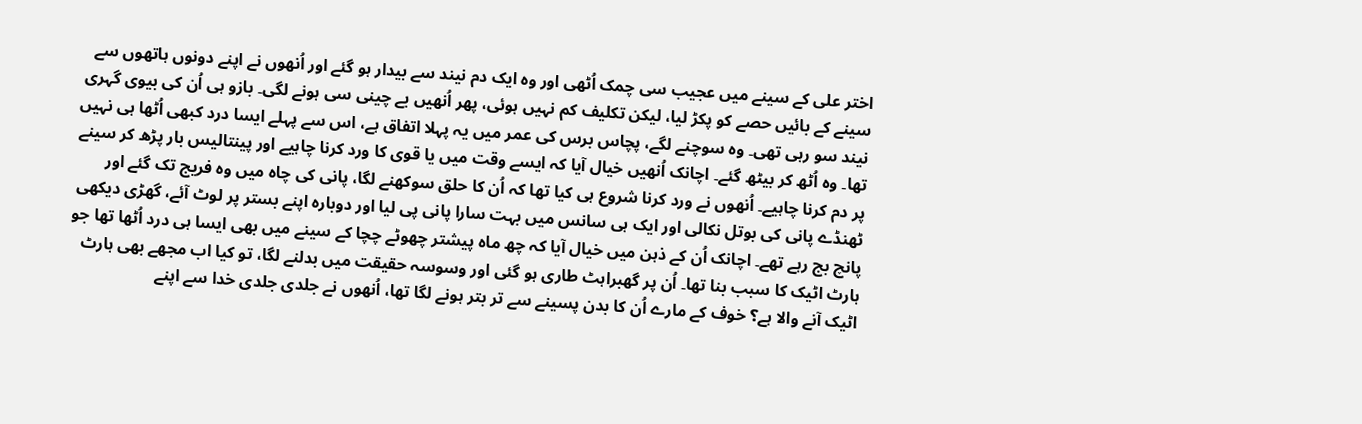اختر علی کے سینے میں عجیب سی چمک اُٹھی اور وہ ایک دم نیند سے بیدار ہو گئے اور اُنھوں نے اپنے دونوں ہاتھوں سے سینے کے بائیں حصے کو پکڑ لیا، لیکن تکلیف کم نہیں ہوئی، پھر اُنھیں بے چینی سی ہونے لگی۔ بازو ہی اُن کی بیوی گہری نیند سو رہی تھی۔ وہ سوچنے لگے، پچاس برس کی عمر میں یہ پہلا اتفاق ہے، اس سے پہلے ایسا درد کبھی اُٹھا ہی نہیں تھا۔ وہ اُٹھ کر بیٹھ گئے۔ اچانک اُنھیں خیال آیا کہ ایسے وقت میں یا قوی کا ورد کرنا چاہیے اور پینتالیس بار پڑھ کر سینے پر دم کرنا چاہیے۔ اُنھوں نے ورد کرنا شروع ہی کیا تھا کہ اُن کا حلق سوکھنے لگا، پانی کی چاہ میں وہ فریج تک گئے اور ٹھنڈے پانی کی بوتل نکالی اور ایک ہی سانس میں بہت سارا پانی پی لیا اور دوبارہ اپنے بستر پر لوٹ آئے، گھڑی دیکھی پانچ بج رہے تھے۔ اچانک اُن کے ذہن میں خیال آیا کہ چھ ماہ پیشتر چھوٹے چچا کے سینے میں بھی ایسا ہی درد اُٹھا تھا جو ہارٹ اٹیک کا سبب بنا تھا۔ اُن پر گھبراہٹ طاری ہو گئی اور وسوسہ حقیقت میں بدلنے لگا، تو کیا اب مجھے بھی ہارٹ اٹیک آنے والا ہے؟ خوف کے مارے اُن کا بدن پسینے سے تر بتر ہونے لگا تھا، اُنھوں نے جلدی جلدی خدا سے اپنے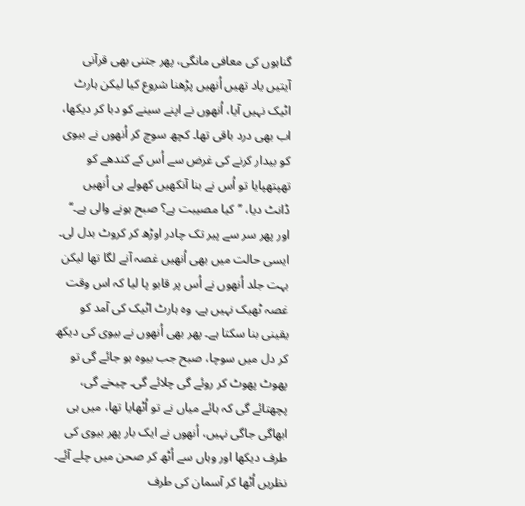گناہوں کی معافی مانگی، پھر جتنی بھی قرآنی آیتیں یاد تھیں اُنھیں پڑھنا شروع کیا لیکن ہارٹ اٹیک نہیں آیا، اُنھوں نے اپنے سینے کو دبا کر دیکھا، اب بھی درد باقی تھا۔ کچھ سوچ کر اُنھوں نے بیوی کو بیدار کرنے کی غرض سے اُس کے کندھے کو تھپتھپایا تو اُس نے بنا آنکھیں کھولے ہی اُنھیں ڈانٹ دیا، ’’کیا مصیبت ہے؟ صبح ہونے والی ہے۔‘‘ اور پھر سر سے پیر تک چادر اوڑھ کر کروٹ بدل لی۔
ایسی حالت میں بھی اُنھیں غصہ آنے لگا تھا لیکن بہت جلد اُنھوں نے اُس پر قابو پا لیا کہ اس وقت غصہ ٹھیک نہیں ہے، وہ ہارٹ اٹیک کی آمد کو یقینی بنا سکتا ہے۔ پھر بھی اُنھوں نے بیوی کی دیکھ کر دل میں سوچا، صبح جب بیوہ ہو جائے گی تو پھوٹ پھوٹ کر روئے گی چلائے گی۔ چیخے گی، پچھتائے گی کہ ہائے میاں نے تو اُٹھایا تھا، میں ہی ابھاگی جاگی نہیں، اُنھوں نے ایک بار پھر بیوی کی طرف دیکھا اور وہاں سے اُٹھ کر صحن میں چلے آئے۔ نظریں اُٹھا کر آسمان کی طرف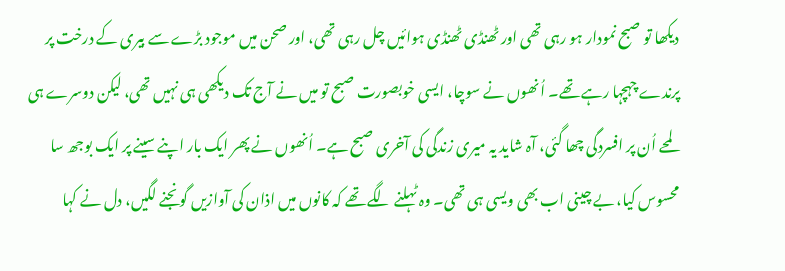دیکھا تو صبح نمودار ہو رہی تھی اور ٹھنڈی ٹھنڈی ہوائیں چل رہی تھی، اور صحن میں موجود بڑے سے بیری کے درخت پر پرندے چہچہا رہے تھے۔ اُنھوں نے سوچا، ایسی خوبصورت صبح تو میں نے آج تک دیکھی ہی نہیں تھی، لیکن دوسرے ہی لمحے اُن پر افسردگی چھا گئی، آہ شاید یہ میری زندگی کی آخری صبح ہے۔ اُنھوں نے پھر ایک بار اپنے سینے پر ایک بوجھ سا محسوس کیا، بے چینی اب بھی ویسی ہی تھی۔ وہ ٹہلنے لگے تھے کہ کانوں میں اذان کی آوازیں گونجنے لگیں، دل نے کہا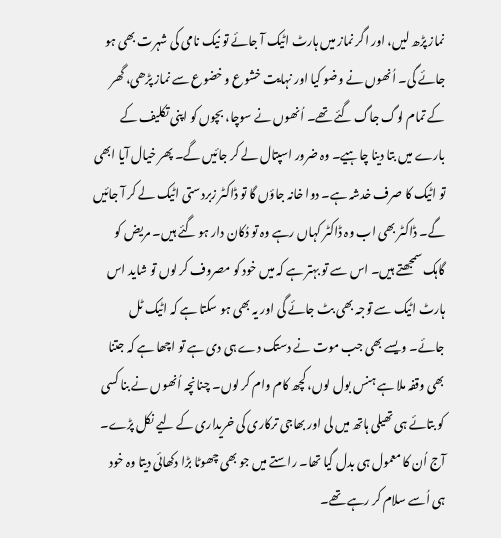نماز پڑھ لیں، اور اگر نماز میں ہارٹ اٹیک آ جائے تو نیک نامی کی شہرت بھی ہو جائے گی۔ اُنھوں نے وضو کیا اور نہایت خشوع و خضوع سے نماز پڑھی، گھر کے تمام لوگ جاگ گئے تھے۔ اُنھوں نے سوچا، بچوں کو اپنی تکلیف کے بارے میں بتا دینا چاہیے۔ وہ ضرور اسپتال لے کر جائیں گے۔ پھر خیال آیا ابھی تو اٹیک کا صرف خدشہ ہے۔ دوا خانہ جاؤں گا تو ڈاکٹر زبردستی اٹیک لے کر آ جائیں گے۔ ڈاکٹر بھی اب وہ ڈاکٹر کہاں رہے وہ تو دُکان دار ہو گئے ہیں۔ مریض کو گاہک سمجھتے ہیں۔ اس سے تو بہتر ہے کہ میں خود کو مصروف کر لوں تو شاید اس ہارٹ اٹیک سے توجہ بھی بٹ جائے گی اور یہ بھی ہو سکتا ہے کہ اٹیک ٹل جائے۔ ویسے بھی جب موت نے دستک دے ہی دی ہے تو اچھا ہے کہ جتنا بھی وقفہ ملا ہے ہنس بول لوں، کچھ کام وام کر لوں۔ چنانچہ اُنھوں نے بنا کسی کو بتائے ہی تھیلی ہاتھ میں لی اور بھاجی ترکاری کی خریداری کے لیے نکل پڑے۔
آج اُن کا معمول ہی بدل گیا تھا۔ راستے میں جو بھی چھوٹا بڑا دکھائی دیتا وہ خود ہی اُسے سلام کر رہے تھے۔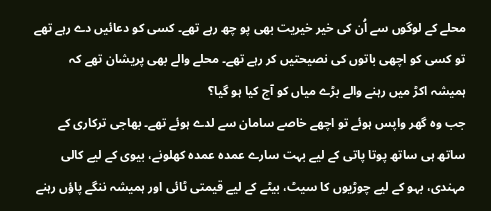محلے کے لوگوں سے اُن کی خیر خیریت بھی پو چھ رہے تھے۔ کسی کو دعائیں دے رہے تھے تو کسی کو اچھی باتوں کی نصیحتیں کر رہے تھے۔ محلے والے بھی پریشان تھے کہ ہمیشہ اکڑ میں رہنے والے بڑے میاں کو آج کیا ہو گیا؟
جب وہ گھر واپس ہوئے تو اچھے خاصے سامان سے لدے ہوئے تھے۔ بھاجی ترکاری کے ساتھ ہی ساتھ پوتا پاتی کے لیے بہت سارے عمدہ عمدہ کھلونے، بیوی کے لیے کالی مہندی، بہو کے لیے چوڑیوں کا سیٹ، بیٹے کے لیے قیمتی ٹائی اور ہمیشہ ننگے پاؤں رہنے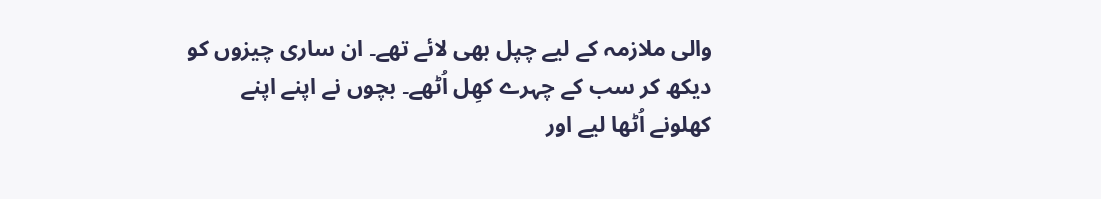والی ملازمہ کے لیے چپل بھی لائے تھے۔ ان ساری چیزوں کو دیکھ کر سب کے چہرے کھِل اُٹھے۔ بچوں نے اپنے اپنے کھلونے اُٹھا لیے اور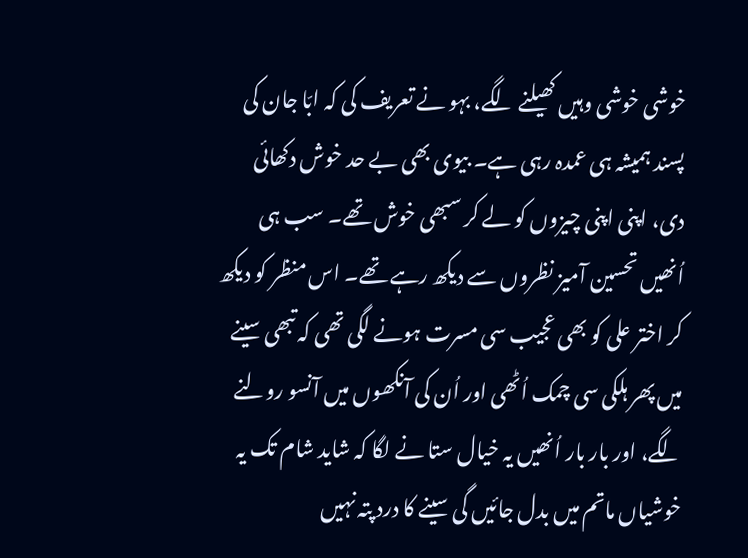خوشی خوشی وہیں کھیلنے لگے، بہو نے تعریف کی کہ ابّا جان کی پسند ہمیشہ ہی عمدہ رہی ہے۔ بیوی بھی بے حد خوش دکھائی دی، اپنی اپنی چیزوں کو لے کر سبھی خوش تھے۔ سب ہی اُنھیں تحسین آمیز نظروں سے دیکھ رہے تھے۔ اس منظر کو دیکھ کر اختر علی کو بھی عجیب سی مسرت ہونے لگی تھی کہ تبھی سینے میں پھر ہلکی سی چمک اُٹھی اور اُن کی آنکھوں میں آنسو رولنے لگے، اور بار بار اُنھیں یہ خیال ستا نے لگا کہ شاید شام تک یہ خوشیاں ماتم میں بدل جائیں گی سینے کا درد پتہ نہیں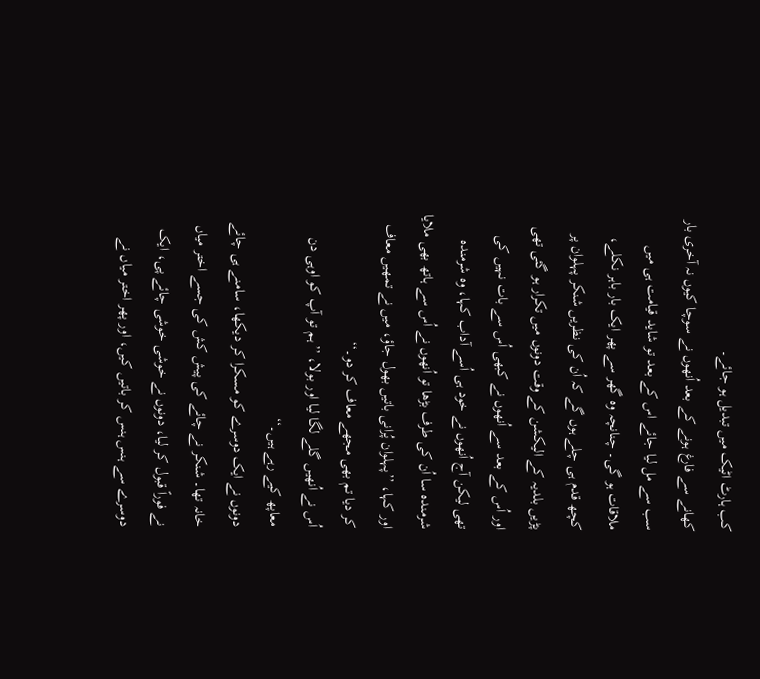کب ہارٹ اٹیک میں تبدیل ہو جائے۔
کھانے سے فارغ ہونے کے بعد اُنھوں نے سوچا کیوں نہ آخری بار سب سے مل لیا جائے اس کے بعد تو شاید قیامت ہی میں ملاقات ہو گی۔ چنانچہ وہ گھر سے پھر ایک بار باہر نکلے، کچھ قدم ہی چلے ہوں گے کہ اُن کی نظریں شنکر پہلوان پر پڑیں بلدیہ کے الیکشن کے وقت دونوں میں تکرار ہو گئی تھی اور اُس کے بعد سے اُنھوں نے کبھی اُس سے بات نہیں کی تھی لیکن آج اُنھوں نے خود ہی اُسے آداب کہا، وہ شرمندہ شرمندہ سا اُن کی طرف بڑھا تو اُنھوں نے اُس سے ہاتھ بھی ملایا اور کہا، ’’پہلوان پُرانی باتیں بھول جاؤ، میں نے تمھیں معاف کر دیا تم بھی مجھے معاف کر دو۔‘‘
اُس نے اُنھیں گلے لگا لیا اور بولا، ’’ہم تو آپ کو اوہی دن معاپھ کیے رہے ہیں۔‘‘
دونوں نے ایک دوسرے کو مسکرا کر دیکھا، سامنے ہی چائے خانہ تھا۔ شنکر نے چائے کی پیش کش کی جسے اختر میاں نے فوراً قبول کر لیا، دونوں نے خوشی خوشی چائے پی، ایک دوسرے سے ہنس ہنس کر باتیں کیں، اور پھر اختر میاں نے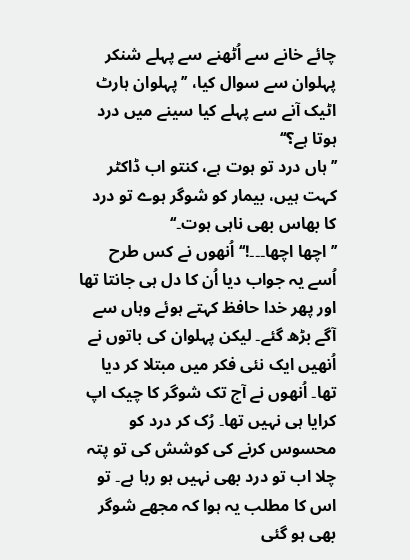چائے خانے سے اُٹھنے سے پہلے شنکر پہلوان سے سوال کیا، ’’پہلوان ہارٹ اٹیک آنے سے پہلے کیا سینے میں درد ہوتا ہے؟‘‘
’’ ہاں درد تو ہوت ہے، کنتو اب ڈاکٹر کہت ہیں، بیمار کو شوگر ہوے تو درد کا بھاس بھی ناہی ہوت۔‘‘
’’ اچھا اچھا۔۔۔!‘‘ اُنھوں نے کس طرح اُسے یہ جواب دیا اُن کا دل ہی جانتا تھا اور پھر خدا حافظ کہتے ہوئے وہاں سے آگے بڑھ گئے۔ لیکن پہلوان کی باتوں نے اُنھیں ایک نئی فکر میں مبتلا کر دیا تھا۔ اُنھوں نے آج تک شوگر کا چیک اپ کرایا ہی نہیں تھا۔ رُک کر درد کو محسوس کرنے کی کوشش کی تو پتہ چلا اب تو درد بھی نہیں ہو رہا ہے۔ تو اس کا مطلب یہ ہوا کہ مجھے شوگر بھی ہو گئی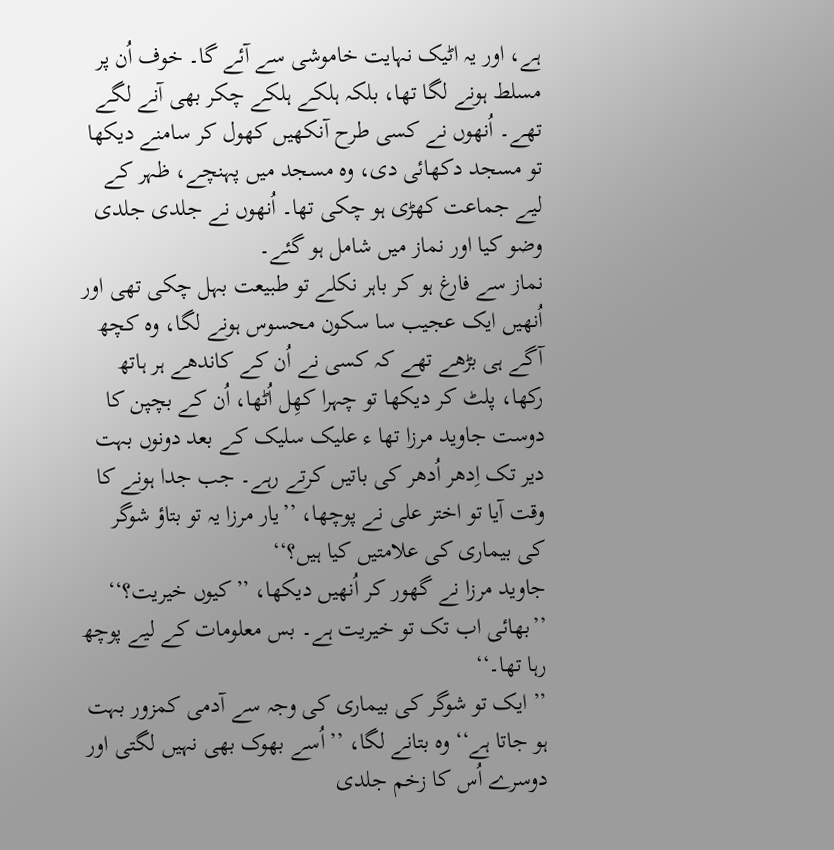ہے، اور یہ اٹیک نہایت خاموشی سے آئے گا۔ خوف اُن پر مسلط ہونے لگا تھا، بلکہ ہلکے ہلکے چکر بھی آنے لگے تھے۔ اُنھوں نے کسی طرح آنکھیں کھول کر سامنے دیکھا تو مسجد دکھائی دی، وہ مسجد میں پہنچے، ظہر کے لیے جماعت کھڑی ہو چکی تھا۔ اُنھوں نے جلدی جلدی وضو کیا اور نماز میں شامل ہو گئے۔
نماز سے فارغ ہو کر باہر نکلے تو طبیعت بہل چکی تھی اور اُنھیں ایک عجیب سا سکون محسوس ہونے لگا، وہ کچھ آگے ہی بڑھے تھے کہ کسی نے اُن کے کاندھے ہر ہاتھ رکھا، پلٹ کر دیکھا تو چہرا کھِل اُٹھا، اُن کے بچپن کا دوست جاوید مرزا تھا ء علیک سلیک کے بعد دونوں بہت دیر تک اِدھر اُدھر کی باتیں کرتے رہے۔ جب جدا ہونے کا وقت آیا تو اختر علی نے پوچھا، ’’یار مرزا یہ تو بتاؤ شوگر کی بیماری کی علامتیں کیا ہیں؟‘‘
جاوید مرزا نے گھور کر اُنھیں دیکھا، ’’کیوں خیریت؟‘‘
’’بھائی اب تک تو خیریت ہے۔ بس معلومات کے لیے پوچھ رہا تھا۔‘‘
’’ ایک تو شوگر کی بیماری کی وجہ سے آدمی کمزور بہت ہو جاتا ہے‘‘ وہ بتانے لگا، ’’اُسے بھوک بھی نہیں لگتی اور دوسرے اُس کا زخم جلدی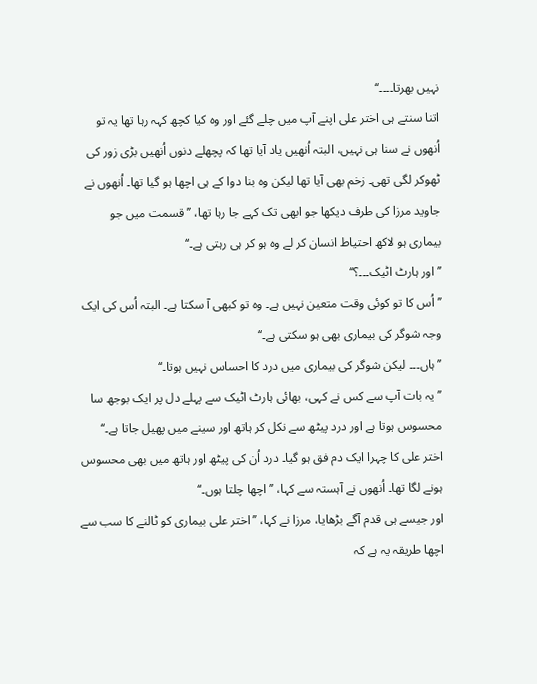نہیں بھرتا۔۔۔۔‘‘
اتنا سنتے ہی اختر علی اپنے آپ میں چلے گئے اور وہ کیا کچھ کہہ رہا تھا یہ تو اُنھوں نے سنا ہی نہیں، البتہ اُنھیں یاد آیا تھا کہ پچھلے دنوں اُنھیں بڑی زور کی ٹھوکر لگی تھی۔ زخم بھی آیا تھا لیکن وہ بنا دوا کے ہی اچھا ہو گیا تھا۔ اُنھوں نے جاوید مرزا کی طرف دیکھا جو ابھی تک کہے جا رہا تھا، ’’ قسمت میں جو بیماری ہو لاکھ احتیاط انسان کر لے وہ ہو کر ہی رہتی ہے۔‘‘
’’اور ہارٹ اٹیک۔۔۔؟‘‘
’’اُس کا تو کوئی وقت متعین نہیں ہے۔ وہ تو کبھی آ سکتا ہے۔ البتہ اُس کی ایک وجہ شوگر کی بیماری بھی ہو سکتی ہے۔‘‘
’’ہاں۔۔۔ لیکن شوگر کی بیماری میں درد کا احساس نہیں ہوتا۔‘‘
’’یہ بات آپ سے کس نے کہی، بھائی ہارٹ اٹیک سے پہلے دل پر ایک بوجھ سا محسوس ہوتا ہے اور درد پیٹھ سے نکل کر ہاتھ اور سینے میں پھیل جاتا ہے۔‘‘
اختر علی کا چہرا ایک دم فق ہو گیا۔ درد اُن کی پیٹھ اور ہاتھ میں بھی محسوس ہونے لگا تھا۔ اُنھوں نے آہستہ سے کہا، ’’اچھا چلتا ہوں۔‘‘
اور جیسے ہی قدم آگے بڑھایا، مرزا نے کہا، ’’اختر علی بیماری کو ٹالنے کا سب سے اچھا طریقہ یہ ہے کہ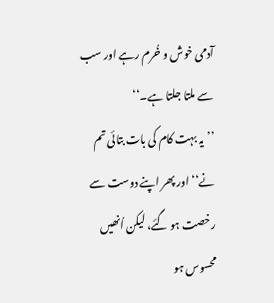آدمی خوش و خُرم رہے اور سب سے ملتا جلتا ہے۔‘‘
’’یہ بہت کام کی بات بتائی تم نے‘‘ اور پھر اپنے دوست سے رخصت ہو گئے، لیکن اُنھیں محسوس ہو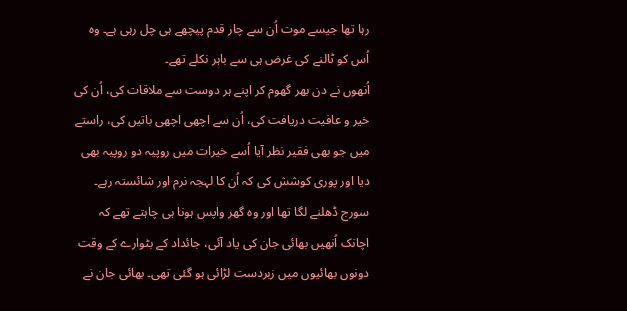رہا تھا جیسے موت اُن سے چار قدم پیچھے ہی چل رہی ہے۔ وہ اُس کو ٹالنے کی غرض ہی سے باہر نکلے تھے۔
اُنھوں نے دن بھر گھوم کر اپنے ہر دوست سے ملاقات کی، اُن کی خیر و عافیت دریافت کی، اُن سے اچھی اچھی باتیں کی، راستے میں جو بھی فقیر نظر آیا اُسے خیرات میں روپیہ دو روپیہ بھی دیا اور پوری کوشش کی کہ اُن کا لہجہ نرم اور شائستہ رہے۔
سورج ڈھلنے لگا تھا اور وہ گھر واپس ہونا ہی چاہتے تھے کہ اچانک اُنھیں بھائی جان کی یاد آئی، جائداد کے بٹوارے کے وقت دونوں بھائیوں میں زبردست لڑائی ہو گئی تھی۔ بھائی جان نے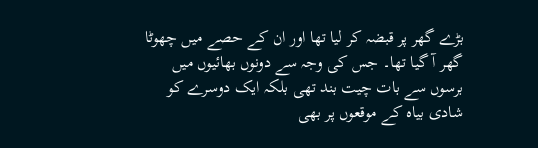بڑے گھر پر قبضہ کر لیا تھا اور ان کے حصے میں چھوٹا گھر آ گیا تھا۔ جس کی وجہ سے دونوں بھائیوں میں برسوں سے بات چیت بند تھی بلکہ ایک دوسرے کو شادی بیاہ کے موقعوں پر بھی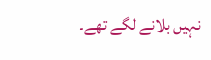نہیں بلانے لگے تھے۔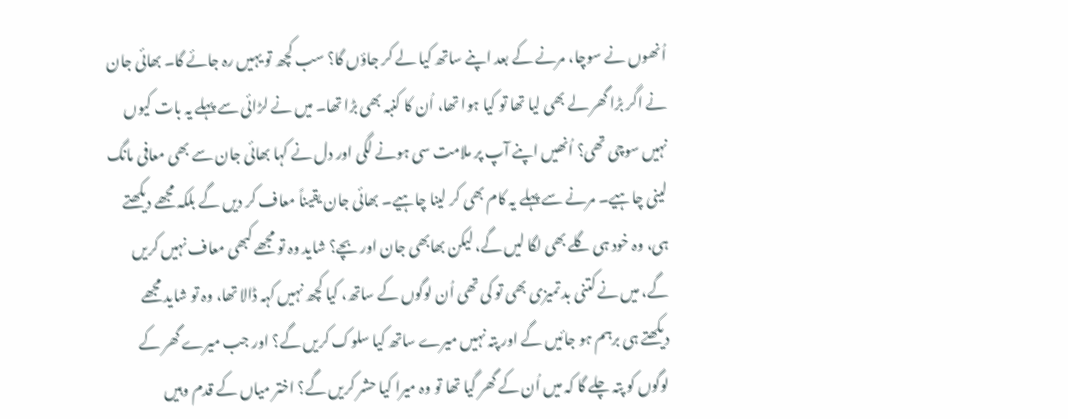اُنھوں نے سوچا، مرنے کے بعد اپنے ساتھ کیا لے کر جاؤں گا؟ سب کچھ تو یہیں رہ جائے گا۔ بھائی جان نے اگر بڑا گھر لے بھی لیا تھا تو کیا ہوا تھا، اُن کا کنبہ بھی بڑا تھا۔ میں نے لڑائی سے پہلے یہ بات کیوں نہیں سوچی تھی؟ اُنھیں اپنے آپ پر ملامت سی ہونے لگی اور دل نے کہا بھائی جان سے بھی معافی مانگ لینی چاہیے۔ مرنے سے پہلے یہ کام بھی کر لینا چاہیے۔ بھائی جان یقیناً معاف کر دیں گے بلکہ مجھے دیکھتے ہی، وہ خود ہی گلے بھی لگا لیں گے، لیکن بھابھی جان اور بچے؟ شاید وہ تو مجھے کبھی معاف نہیں کریں گے، میں نے کتنی بد تمیزی بھی تو کی تھی اُن لوگوں کے ساتھ، کیا کچھ نہیں کہہ ڈالا تھا، وہ تو شاید مجھے دیکھتے ہی برہم ہو جائیں گے اور پتہ نہیں میرے ساتھ کیا سلوک کریں گے؟ اور جب میرے گھر کے لوگوں کو پتہ چلے گا کہ میں اُن کے گھر گیا تھا تو وہ میرا کیا حشر کریں گے؟ اختر میاں کے قدم وہیں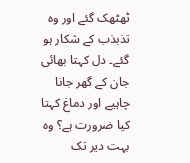ٹھٹھک گئے اور وہ تذبذب کے شکار ہو گئے۔ دل کہتا بھائی جان کے گھر جانا چاہیے اور دماغ کہتا کیا ضرورت ہے؟ وہ بہت دیر تک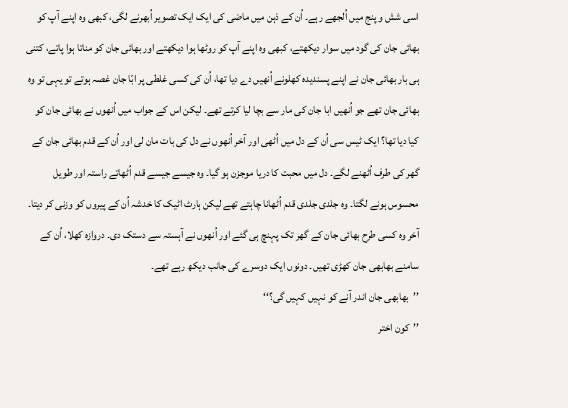اسی شش و پنج میں اُلجھے رہے۔ اُن کے ذہن میں ماضی کی ایک ایک تصویر اُبھرنے لگی، کبھی وہ اپنے آپ کو بھائی جان کی گود میں سوار دیکھتے، کبھی وہ اپنے آپ کو روٹھا ہوا دیکھتے اور بھائی جان کو مناتا ہوا پاتے، کتنی ہی بار بھائی جان نے اپنے پسندیدہ کھلونے اُنھیں دے دیا تھا، اُن کی کسی غلطی پر ابّا جان غصہ ہوتے تو یہی تو وہ بھائی جان تھے جو اُنھیں ابا جان کی مار سے بچا لیا کرتے تھے۔ لیکن اس کے جواب میں اُنھوں نے بھائی جان کو کیا دیا تھا؟ ایک ٹیس سی اُن کے دل میں اُٹھی اور آخر اُنھوں نے دل کی بات مان لی اور اُن کے قدم بھائی جان کے گھر کی طرف اُٹھنے لگے۔ دل میں محبت کا دریا موجزن ہو گیا۔ وہ جیسے جیسے قدم اُٹھاتے راستہ اور طویل محسوس ہونے لگتا۔ وہ جلدی جلدی قدم اُٹھانا چاہتے تھے لیکن ہارٹ اٹیک کا خدشہ اُن کے پیروں کو وزنی کر دیتا۔ آخر وہ کسی طرح بھائی جان کے گھر تک پہنچ ہی گئے اور اُنھوں نے آہستہ سے دستک دی۔ دروازہ کھلا، اُن کے سامنے بھابھی جان کھڑی تھیں۔ دونوں ایک دوسرے کی جانب دیکھ رہے تھے۔
’’بھابھی جان اندر آنے کو نہیں کہیں گی؟‘‘
’’کون اختر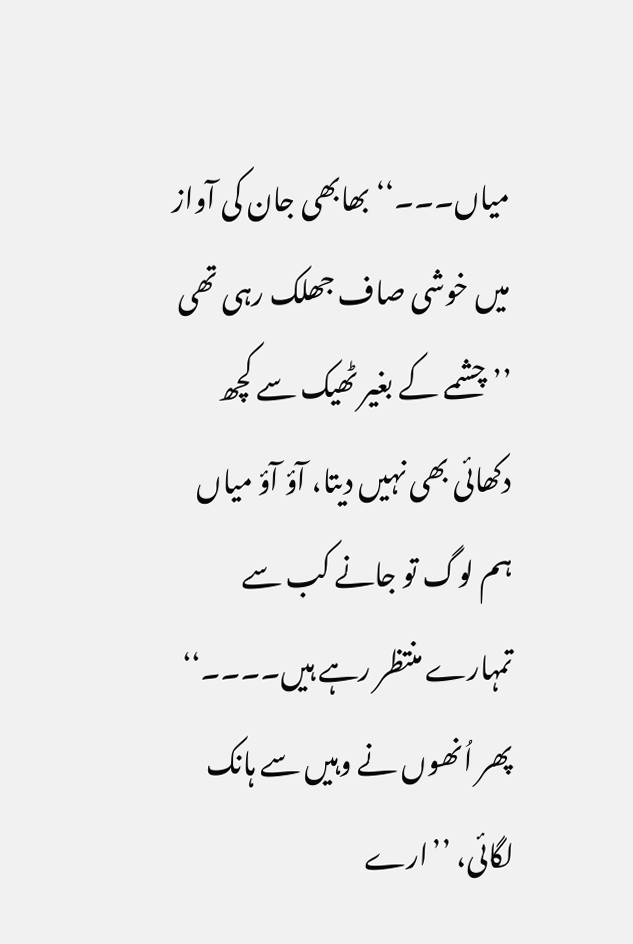میاں۔۔۔‘‘ بھابھی جان کی آواز میں خوشی صاف جھلک رہی تھی ’’چشمے کے بغیر ٹھیک سے کچھ دکھائی بھی نہیں دیتا، آؤ آؤ میاں ہم لوگ تو جانے کب سے تمہارے منتظر رہے ہیں۔۔۔۔‘‘ پھر اُنھوں نے وہیں سے ہانک لگائی، ’’ارے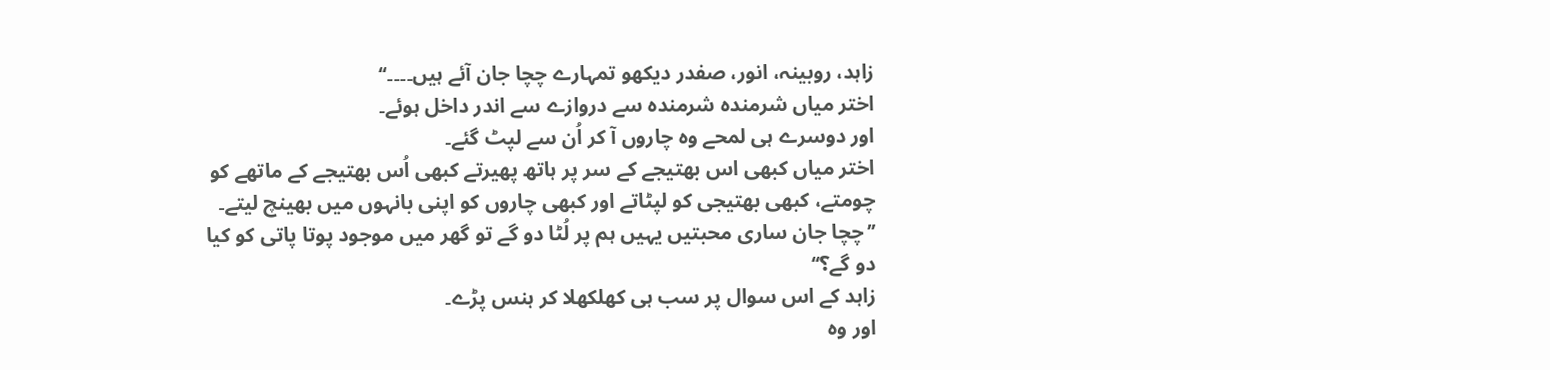زاہد، روبینہ، انور، صفدر دیکھو تمہارے چچا جان آئے ہیں۔۔۔۔‘‘
اختر میاں شرمندہ شرمندہ سے دروازے سے اندر داخل ہوئے۔
اور دوسرے ہی لمحے وہ چاروں آ کر اُن سے لپٹ گئے۔
اختر میاں کبھی اس بھتیجے کے سر پر ہاتھ پھیرتے کبھی اُس بھتیجے کے ماتھے کو چومتے، کبھی بھتیجی کو لپٹاتے اور کبھی چاروں کو اپنی بانہوں میں بھینچ لیتے۔
’’چچا جان ساری محبتیں یہیں ہم پر لُٹا دو گے تو گھر میں موجود پوتا پاتی کو کیا دو گے؟‘‘
زاہد کے اس سوال پر سب ہی کھلکھلا کر ہنس پڑے۔
اور وہ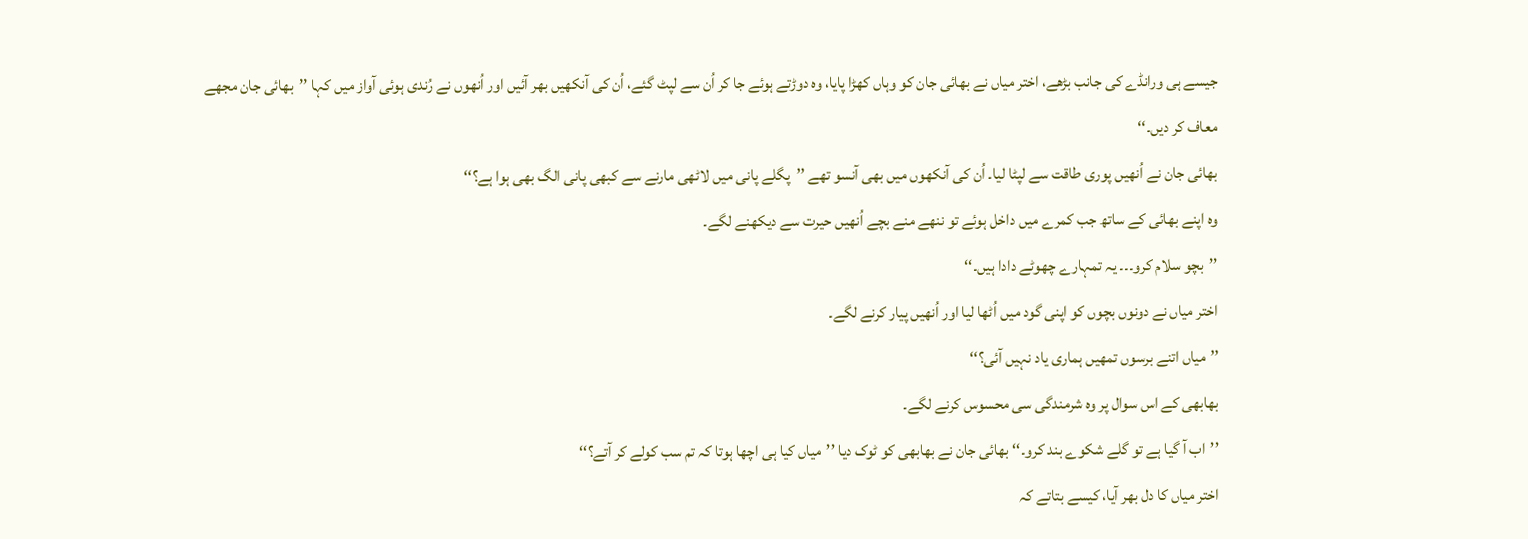جیسے ہی ورانڈے کی جانب بڑھے، اختر میاں نے بھائی جان کو وہاں کھڑا پایا، وہ دوڑتے ہوئے جا کر اُن سے لپٹ گئے، اُن کی آنکھیں بھر آئیں اور اُنھوں نے رُندی ہوئی آواز میں کہا ’’بھائی جان مجھے معاف کر دیں۔‘‘
بھائی جان نے اُنھیں پوری طاقت سے لپٹا لیا۔ اُن کی آنکھوں میں بھی آنسو تھے ’’پگلے پانی میں لاٹھی مارنے سے کبھی پانی الگ بھی ہوا ہے؟‘‘
وہ اپنے بھائی کے ساتھ جب کمرے میں داخل ہوئے تو ننھے منے بچے اُنھیں حیرت سے دیکھنے لگے۔
’’بچو سلام کرو۔۔۔ یہ تمہارے چھوٹے دادا ہیں۔‘‘
اختر میاں نے دونوں بچوں کو اپنی گود میں اُٹھا لیا اور اُنھیں پیار کرنے لگے۔
’’میاں اتنے برسوں تمھیں ہماری یاد نہیں آئی؟‘‘
بھابھی کے اس سوال پر وہ شرمندگی سی محسوس کرنے لگے۔
’’اب آ گیا ہے تو گلے شکوے بند کرو۔‘‘ بھائی جان نے بھابھی کو ٹوک دیا ’’میاں کیا ہی اچھا ہوتا کہ تم سب کولے کر آتے؟‘‘
اختر میاں کا دل بھر آیا، کیسے بتاتے کہ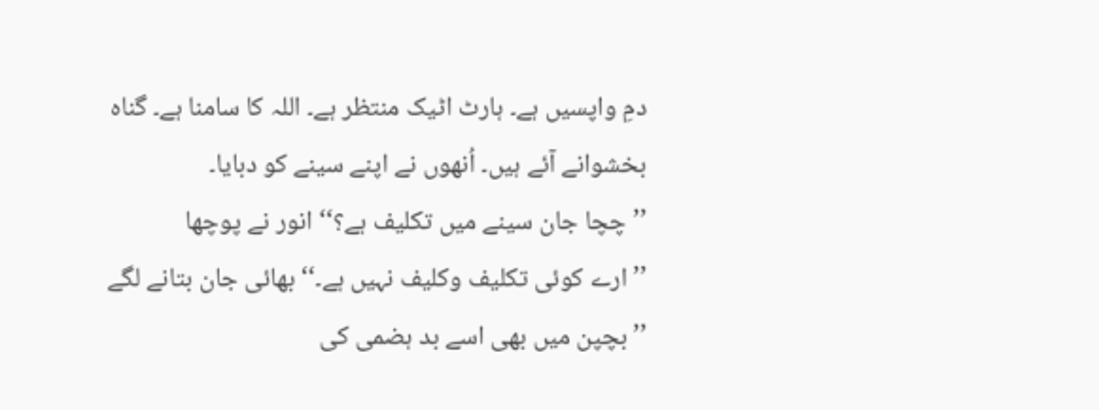دمِ واپسیں ہے۔ ہارٹ اٹیک منتظر ہے۔ اللہ کا سامنا ہے۔ گناہ بخشوانے آئے ہیں۔ اُنھوں نے اپنے سینے کو دبایا۔
’’چچا جان سینے میں تکلیف ہے؟‘‘ انور نے پوچھا
’’ارے کوئی تکلیف وکلیف نہیں ہے۔‘‘ بھائی جان بتانے لگے ’’بچپن میں بھی اسے بد ہضمی کی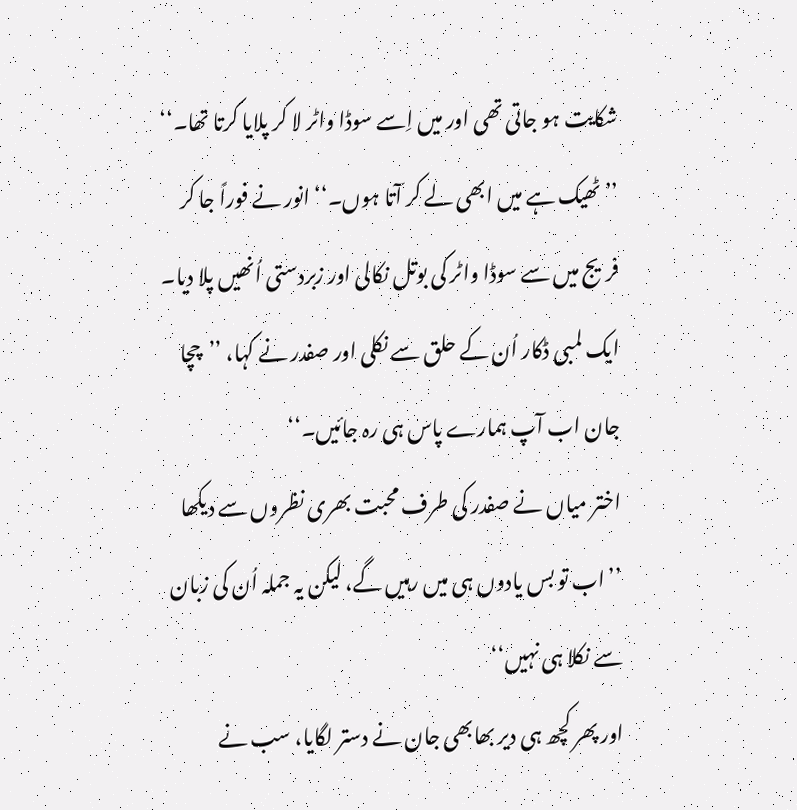شکایت ہو جاتی تھی اور میں اِسے سوڈا واٹر لا کر پلایا کرتا تھا۔‘‘
’’ٹھیک ہے میں ابھی لے کر آتا ہوں۔‘‘ انور نے فوراً جا کر فریج میں سے سوڈا واٹر کی بوتل نکالی اور زبردستی اُنھیں پلا دیا۔ ایک لمبی ڈکار اُن کے حلق سے نکلی اور صفدر نے کہا، ’’چچا جان اب آپ ہمارے پاس ہی رہ جائیں۔‘‘
اختر میاں نے صفدر کی طرف محبت بھری نظروں سے دیکھا ’’اب تو بس یادوں ہی میں رہیں گے، لیکن یہ جملہ اُن کی زبان سے نکلا ہی نہیں‘‘
اور پھر کچھ ہی دیر بھابھی جان نے دستر لگایا، سب نے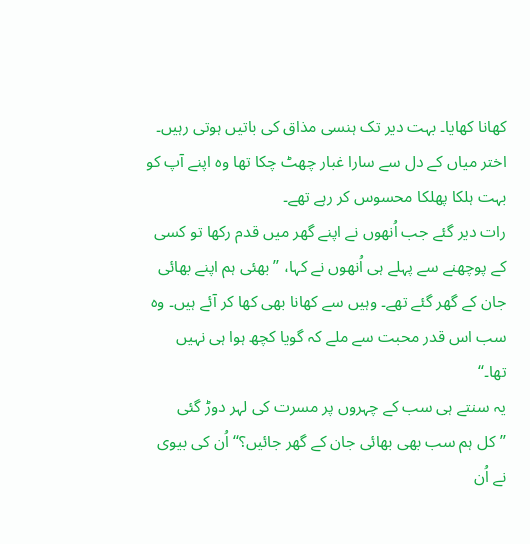کھانا کھایا۔ بہت دیر تک ہنسی مذاق کی باتیں ہوتی رہیں۔ اختر میاں کے دل سے سارا غبار چھٹ چکا تھا وہ اپنے آپ کو بہت ہلکا پھلکا محسوس کر رہے تھے۔
رات دیر گئے جب اُنھوں نے اپنے گھر میں قدم رکھا تو کسی کے پوچھنے سے پہلے ہی اُنھوں نے کہا، ’’بھئی ہم اپنے بھائی جان کے گھر گئے تھے۔ وہیں سے کھانا بھی کھا کر آئے ہیں۔ وہ سب اس قدر محبت سے ملے کہ گویا کچھ ہوا ہی نہیں تھا۔‘‘
یہ سنتے ہی سب کے چہروں پر مسرت کی لہر دوڑ گئی
’’کل ہم سب بھی بھائی جان کے گھر جائیں؟‘‘ اُن کی بیوی نے اُن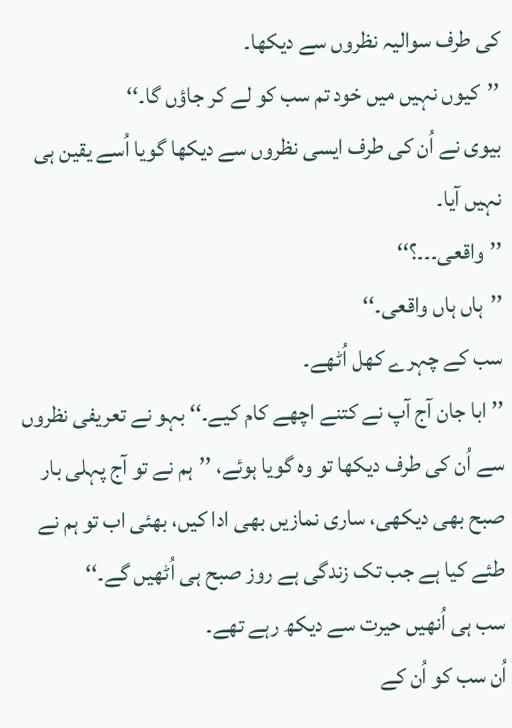کی طرف سوالیہ نظروں سے دیکھا۔
’’کیوں نہیں میں خود تم سب کو لے کر جاؤں گا۔‘‘
بیوی نے اُن کی طرف ایسی نظروں سے دیکھا گویا اُسے یقین ہی نہیں آیا۔
’’واقعی۔۔۔؟‘‘
’’ہاں ہاں واقعی۔‘‘
سب کے چہرے کھل اُٹھے۔
’’ابا جان آج آپ نے کتنے اچھے کام کیے۔‘‘ بہو نے تعریفی نظروں سے اُن کی طرف دیکھا تو وہ گویا ہوئے، ’’ہم نے تو آج پہلی بار صبح بھی دیکھی، ساری نمازیں بھی ادا کیں، بھئی اب تو ہم نے طئے کیا ہے جب تک زندگی ہے روز صبح ہی اُٹھیں گے۔‘‘
سب ہی اُنھیں حیرت سے دیکھ رہے تھے۔
اُن سب کو اُن کے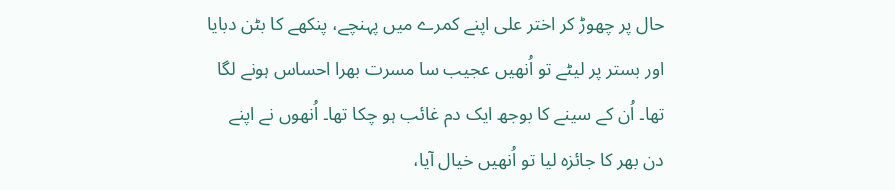حال پر چھوڑ کر اختر علی اپنے کمرے میں پہنچے، پنکھے کا بٹن دبایا اور بستر پر لیٹے تو اُنھیں عجیب سا مسرت بھرا احساس ہونے لگا تھا۔ اُن کے سینے کا بوجھ ایک دم غائب ہو چکا تھا۔ اُنھوں نے اپنے دن بھر کا جائزہ لیا تو اُنھیں خیال آیا،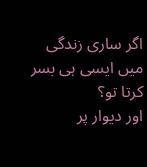اگر ساری زندگی میں ایسی ہی بسر کرتا تو؟
اور دیوار پر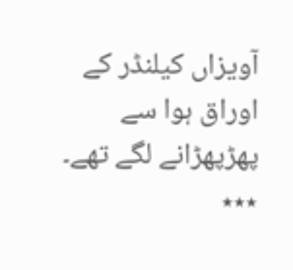آویزاں کیلنڈر کے اوراق ہوا سے پھڑپھڑانے لگے تھے۔
٭٭٭